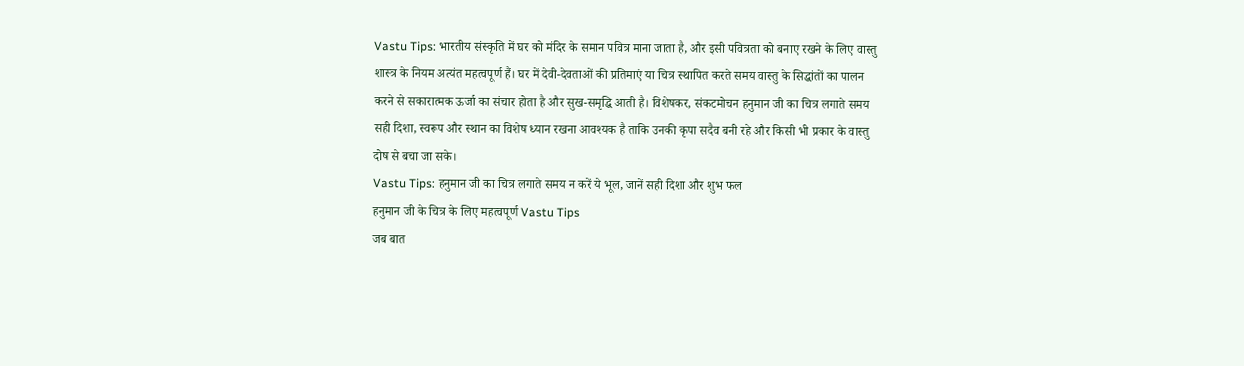Vastu Tips: भारतीय संस्कृति में घर को मंदिर के समान पवित्र माना जाता है, और इसी पवित्रता को बनाए रखने के लिए वास्तु शास्त्र के नियम अत्यंत महत्वपूर्ण हैं। घर में देवी-देवताओं की प्रतिमाएं या चित्र स्थापित करते समय वास्तु के सिद्धांतों का पालन करने से सकारात्मक ऊर्जा का संचार होता है और सुख-समृद्धि आती है। विशेषकर, संकटमोचन हनुमान जी का चित्र लगाते समय सही दिशा, स्वरूप और स्थान का विशेष ध्यान रखना आवश्यक है ताकि उनकी कृपा सदैव बनी रहे और किसी भी प्रकार के वास्तु दोष से बचा जा सके।
Vastu Tips: हनुमान जी का चित्र लगाते समय न करें ये भूल, जानें सही दिशा और शुभ फल
हनुमान जी के चित्र के लिए महत्वपूर्ण Vastu Tips
जब बात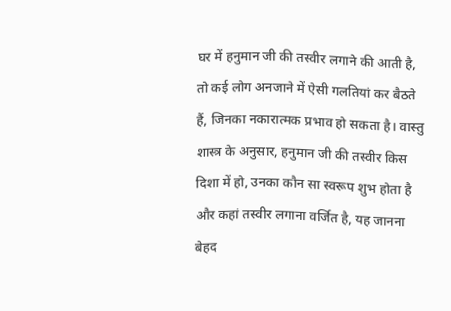घर में हनुमान जी की तस्वीर लगाने की आती है, तो कई लोग अनजाने में ऐसी गलतियां कर बैठते हैं, जिनका नकारात्मक प्रभाव हो सकता है। वास्तु शास्त्र के अनुसार, हनुमान जी की तस्वीर किस दिशा में हो, उनका कौन सा स्वरूप शुभ होता है और कहां तस्वीर लगाना वर्जित है, यह जानना बेहद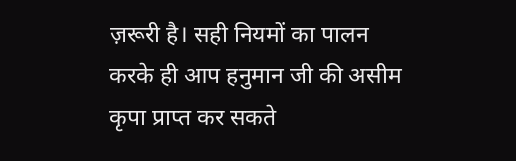ज़रूरी है। सही नियमों का पालन करके ही आप हनुमान जी की असीम कृपा प्राप्त कर सकते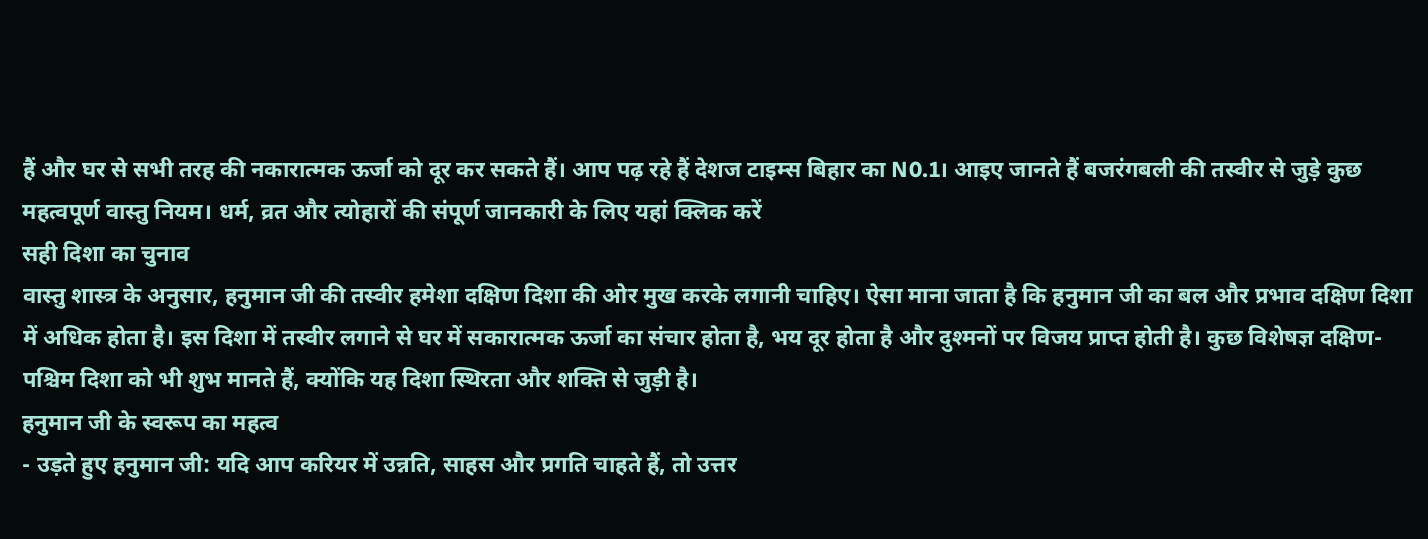हैं और घर से सभी तरह की नकारात्मक ऊर्जा को दूर कर सकते हैं। आप पढ़ रहे हैं देशज टाइम्स बिहार का N0.1। आइए जानते हैं बजरंगबली की तस्वीर से जुड़े कुछ महत्वपूर्ण वास्तु नियम। धर्म, व्रत और त्योहारों की संपूर्ण जानकारी के लिए यहां क्लिक करें
सही दिशा का चुनाव
वास्तु शास्त्र के अनुसार, हनुमान जी की तस्वीर हमेशा दक्षिण दिशा की ओर मुख करके लगानी चाहिए। ऐसा माना जाता है कि हनुमान जी का बल और प्रभाव दक्षिण दिशा में अधिक होता है। इस दिशा में तस्वीर लगाने से घर में सकारात्मक ऊर्जा का संचार होता है, भय दूर होता है और दुश्मनों पर विजय प्राप्त होती है। कुछ विशेषज्ञ दक्षिण-पश्चिम दिशा को भी शुभ मानते हैं, क्योंकि यह दिशा स्थिरता और शक्ति से जुड़ी है।
हनुमान जी के स्वरूप का महत्व
- उड़ते हुए हनुमान जी: यदि आप करियर में उन्नति, साहस और प्रगति चाहते हैं, तो उत्तर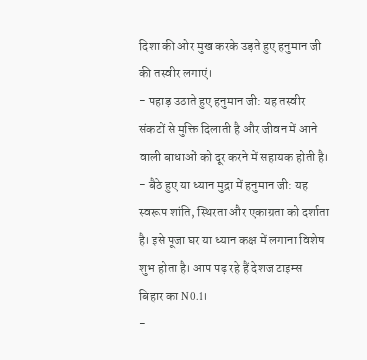दिशा की ओर मुख करके उड़ते हुए हनुमान जी की तस्वीर लगाएं।
- पहाड़ उठाते हुए हनुमान जी: यह तस्वीर संकटों से मुक्ति दिलाती है और जीवन में आने वाली बाधाओं को दूर करने में सहायक होती है।
- बैठे हुए या ध्यान मुद्रा में हनुमान जी: यह स्वरूप शांति, स्थिरता और एकाग्रता को दर्शाता है। इसे पूजा घर या ध्यान कक्ष में लगाना विशेष शुभ होता है। आप पढ़ रहे हैं देशज टाइम्स बिहार का N0.1।
-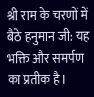श्री राम के चरणों में बैठे हनुमान जी: यह भक्ति और समर्पण का प्रतीक है।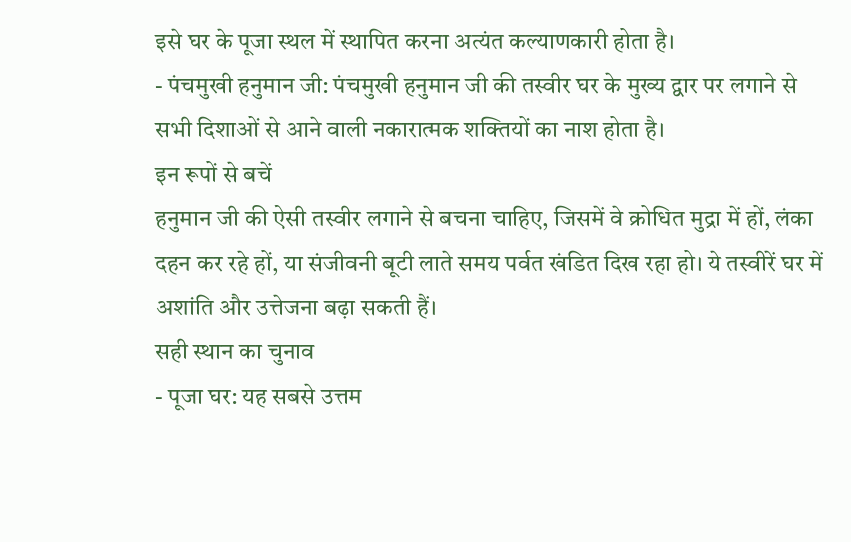इसे घर के पूजा स्थल में स्थापित करना अत्यंत कल्याणकारी होता है।
- पंचमुखी हनुमान जी: पंचमुखी हनुमान जी की तस्वीर घर के मुख्य द्वार पर लगाने से सभी दिशाओं से आने वाली नकारात्मक शक्तियों का नाश होता है।
इन रूपों से बचें
हनुमान जी की ऐसी तस्वीर लगाने से बचना चाहिए, जिसमें वे क्रोधित मुद्रा में हों, लंका दहन कर रहे हों, या संजीवनी बूटी लाते समय पर्वत खंडित दिख रहा हो। ये तस्वीरें घर में अशांति और उत्तेजना बढ़ा सकती हैं।
सही स्थान का चुनाव
- पूजा घर: यह सबसे उत्तम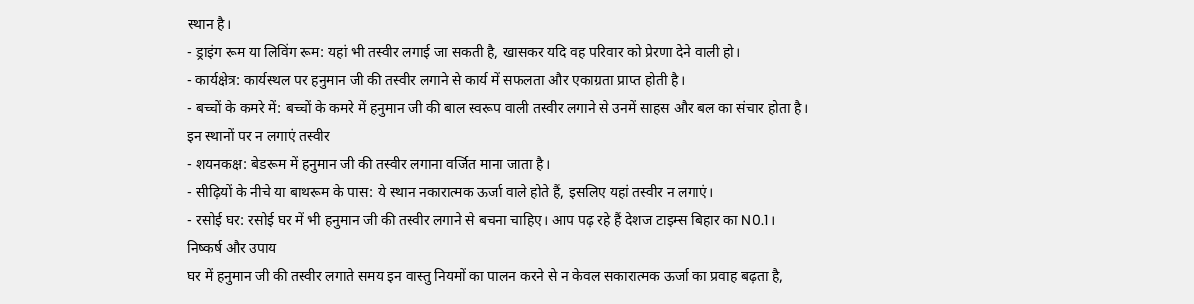स्थान है।
- ड्राइंग रूम या लिविंग रूम: यहां भी तस्वीर लगाई जा सकती है, खासकर यदि वह परिवार को प्रेरणा देने वाली हो।
- कार्यक्षेत्र: कार्यस्थल पर हनुमान जी की तस्वीर लगाने से कार्य में सफलता और एकाग्रता प्राप्त होती है।
- बच्चों के कमरे में: बच्चों के कमरे में हनुमान जी की बाल स्वरूप वाली तस्वीर लगाने से उनमें साहस और बल का संचार होता है।
इन स्थानों पर न लगाएं तस्वीर
- शयनकक्ष: बेडरूम में हनुमान जी की तस्वीर लगाना वर्जित माना जाता है।
- सीढ़ियों के नीचे या बाथरूम के पास: ये स्थान नकारात्मक ऊर्जा वाले होते हैं, इसलिए यहां तस्वीर न लगाएं।
- रसोई घर: रसोई घर में भी हनुमान जी की तस्वीर लगाने से बचना चाहिए। आप पढ़ रहे हैं देशज टाइम्स बिहार का N0.1।
निष्कर्ष और उपाय
घर में हनुमान जी की तस्वीर लगाते समय इन वास्तु नियमों का पालन करने से न केवल सकारात्मक ऊर्जा का प्रवाह बढ़ता है,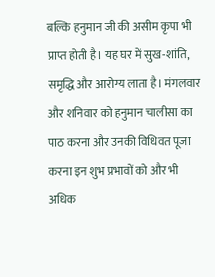बल्कि हनुमान जी की असीम कृपा भी प्राप्त होती है। यह घर में सुख-शांति, समृद्धि और आरोग्य लाता है। मंगलवार और शनिवार को हनुमान चालीसा का पाठ करना और उनकी विधिवत पूजा करना इन शुभ प्रभावों को और भी अधिक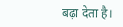बढ़ा देता है।